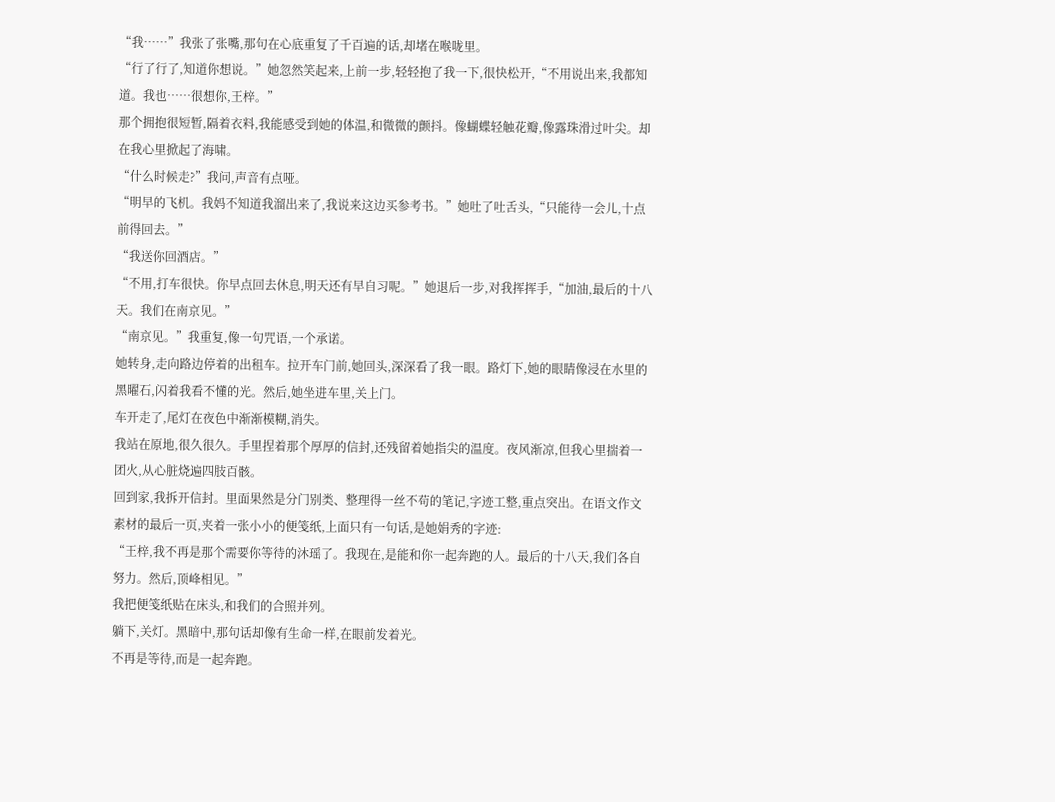“我……”我张了张嘴,那句在心底重复了千百遍的话,却堵在喉咙里。
“行了行了,知道你想说。”她忽然笑起来,上前一步,轻轻抱了我一下,很快松开,“不用说出来,我都知道。我也……很想你,王梓。”
那个拥抱很短暂,隔着衣料,我能感受到她的体温,和微微的颤抖。像蝴蝶轻触花瓣,像露珠滑过叶尖。却在我心里掀起了海啸。
“什么时候走?”我问,声音有点哑。
“明早的飞机。我妈不知道我溜出来了,我说来这边买参考书。”她吐了吐舌头,“只能待一会儿,十点前得回去。”
“我送你回酒店。”
“不用,打车很快。你早点回去休息,明天还有早自习呢。”她退后一步,对我挥挥手,“加油,最后的十八天。我们在南京见。”
“南京见。”我重复,像一句咒语,一个承诺。
她转身,走向路边停着的出租车。拉开车门前,她回头,深深看了我一眼。路灯下,她的眼睛像浸在水里的黑曜石,闪着我看不懂的光。然后,她坐进车里,关上门。
车开走了,尾灯在夜色中渐渐模糊,消失。
我站在原地,很久很久。手里捏着那个厚厚的信封,还残留着她指尖的温度。夜风渐凉,但我心里揣着一团火,从心脏烧遍四肢百骸。
回到家,我拆开信封。里面果然是分门别类、整理得一丝不苟的笔记,字迹工整,重点突出。在语文作文素材的最后一页,夹着一张小小的便笺纸,上面只有一句话,是她娟秀的字迹:
“王梓,我不再是那个需要你等待的沐瑶了。我现在,是能和你一起奔跑的人。最后的十八天,我们各自努力。然后,顶峰相见。”
我把便笺纸贴在床头,和我们的合照并列。
躺下,关灯。黑暗中,那句话却像有生命一样,在眼前发着光。
不再是等待,而是一起奔跑。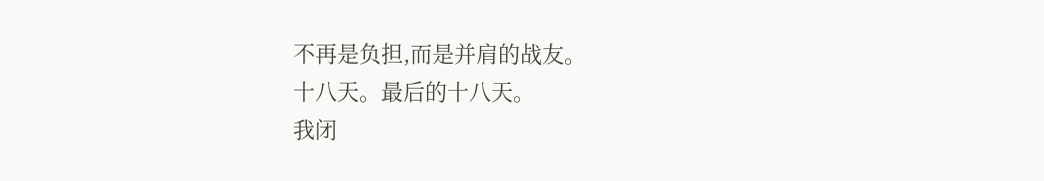不再是负担,而是并肩的战友。
十八天。最后的十八天。
我闭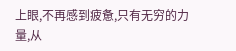上眼,不再感到疲惫,只有无穷的力量,从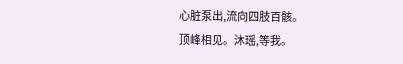心脏泵出,流向四肢百骸。
顶峰相见。沐瑶,等我。